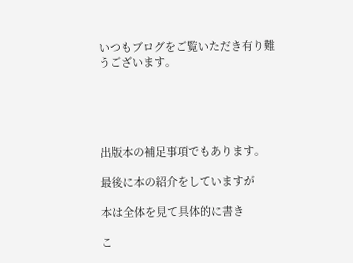いつもブログをご覧いただき有り難うございます。





出版本の補足事項でもあります。

最後に本の紹介をしていますが

本は全体を見て具体的に書き

こ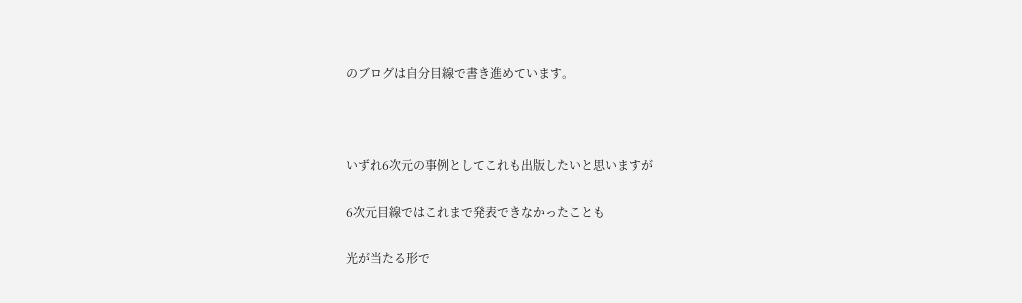のブログは自分目線で書き進めています。



いずれ6次元の事例としてこれも出版したいと思いますが

6次元目線ではこれまで発表できなかったことも

光が当たる形で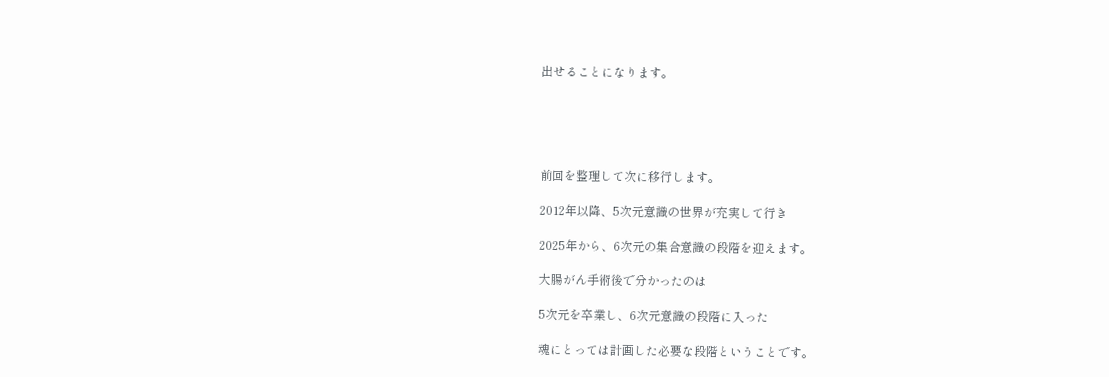出せることになります。





前回を整理して次に移行します。

2012年以降、5次元意識の世界が充実して行き

2025年から、6次元の集合意識の段階を迎えます。

大腸がん手術後で分かったのは

5次元を卒業し、6次元意識の段階に入った

魂にとっては計画した必要な段階ということです。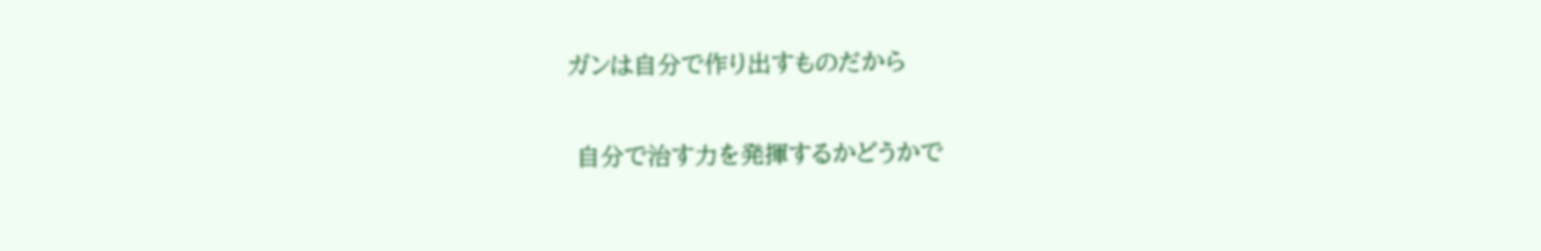ガンは自分で作り出すものだから

 自分で治す力を発揮するかどうかで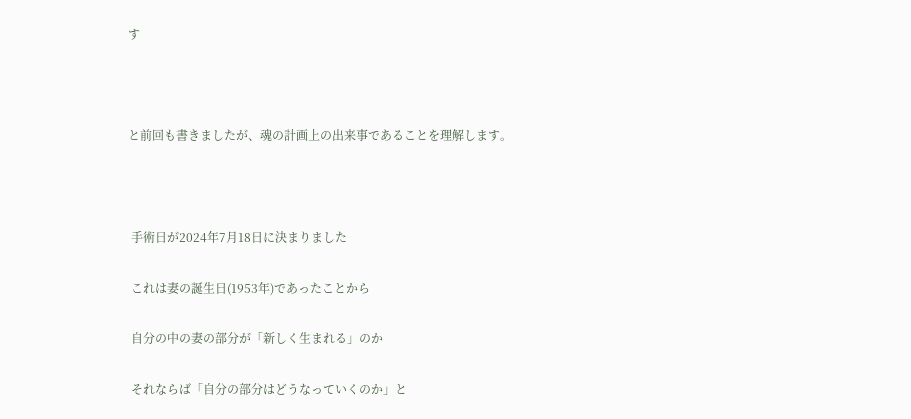す



と前回も書きましたが、魂の計画上の出来事であることを理解します。



 手術日が2024年7月18日に決まりました

 これは妻の誕生日(1953年)であったことから

 自分の中の妻の部分が「新しく生まれる」のか

 それならば「自分の部分はどうなっていくのか」と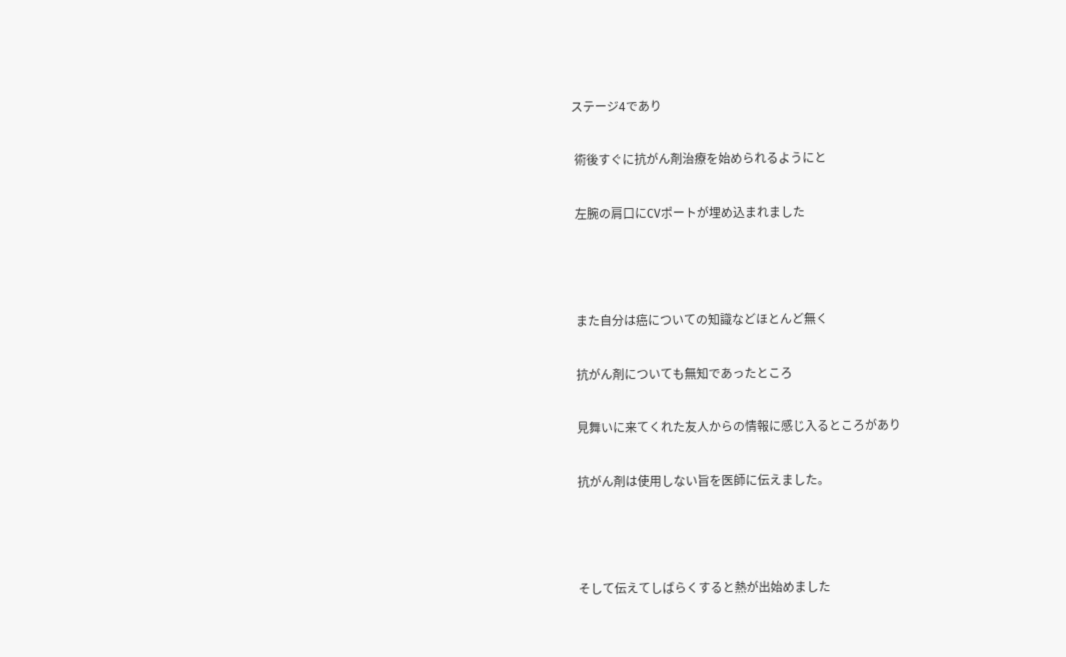ステージ4であり

 術後すぐに抗がん剤治療を始められるようにと

 左腕の肩口にCVポートが埋め込まれました



 また自分は癌についての知識などほとんど無く

 抗がん剤についても無知であったところ

 見舞いに来てくれた友人からの情報に感じ入るところがあり

 抗がん剤は使用しない旨を医師に伝えました。



 そして伝えてしばらくすると熱が出始めました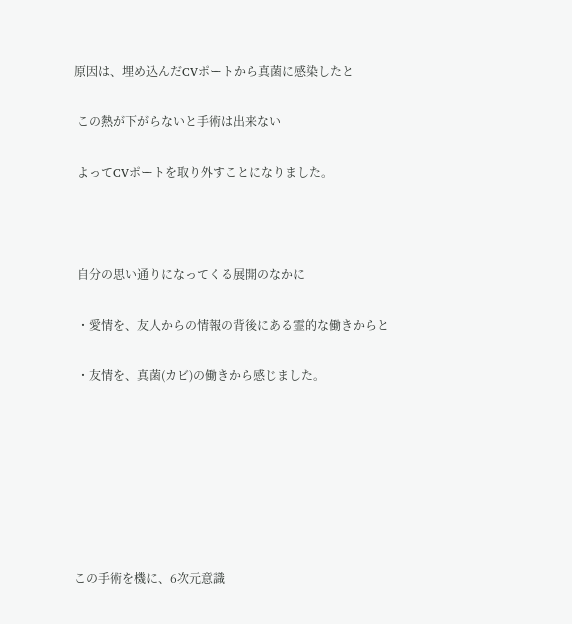原因は、埋め込んだCVポートから真菌に感染したと

 この熱が下がらないと手術は出来ない

 よってCVポートを取り外すことになりました。



 自分の思い通りになってくる展開のなかに

 ・愛情を、友人からの情報の背後にある霊的な働きからと

 ・友情を、真菌(カビ)の働きから感じました。







この手術を機に、6次元意識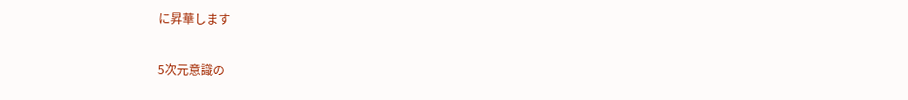に昇華します

5次元意識の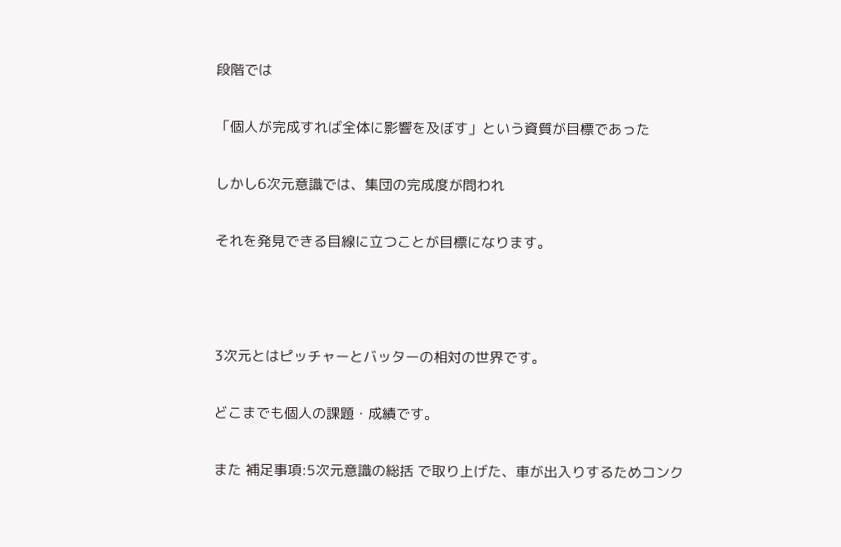段階では

「個人が完成すれば全体に影響を及ぼす」という資質が目標であった

しかし6次元意識では、集団の完成度が問われ

それを発見できる目線に立つことが目標になります。



3次元とはピッチャーとバッターの相対の世界です。

どこまでも個人の課題・成績です。

また 補足事項:5次元意識の総括 で取り上げた、車が出入りするためコンク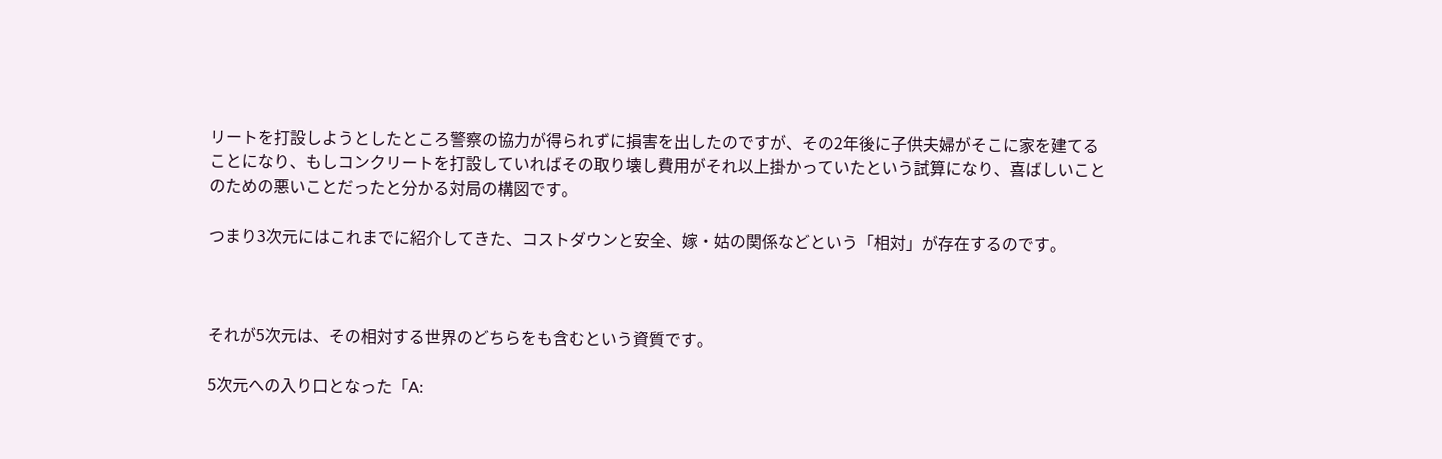リートを打設しようとしたところ警察の協力が得られずに損害を出したのですが、その2年後に子供夫婦がそこに家を建てることになり、もしコンクリートを打設していればその取り壊し費用がそれ以上掛かっていたという試算になり、喜ばしいことのための悪いことだったと分かる対局の構図です。

つまり3次元にはこれまでに紹介してきた、コストダウンと安全、嫁・姑の関係などという「相対」が存在するのです。



それが5次元は、その相対する世界のどちらをも含むという資質です。

5次元への入り口となった「A: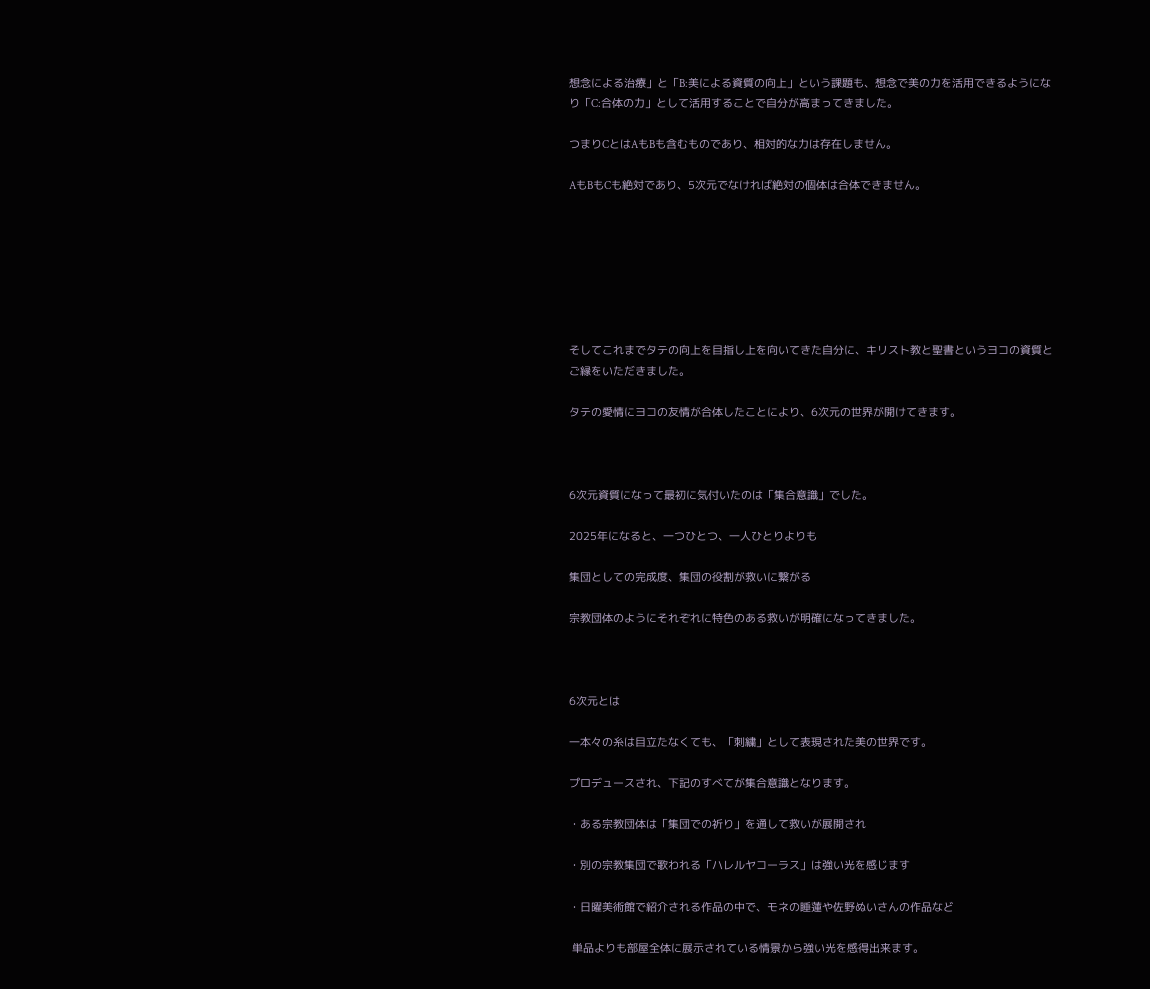想念による治療」と「B:美による資質の向上」という課題も、想念で美の力を活用できるようになり「C:合体の力」として活用することで自分が高まってきました。

つまりCとはAもBも含むものであり、相対的な力は存在しません。

AもBもCも絶対であり、5次元でなければ絶対の個体は合体できません。







そしてこれまでタテの向上を目指し上を向いてきた自分に、キリスト教と聖書というヨコの資質とご縁をいただきました。

タテの愛情にヨコの友情が合体したことにより、6次元の世界が開けてきます。



6次元資質になって最初に気付いたのは「集合意識」でした。

2025年になると、一つひとつ、一人ひとりよりも

集団としての完成度、集団の役割が救いに繋がる

宗教団体のようにそれぞれに特色のある救いが明確になってきました。



6次元とは

一本々の糸は目立たなくても、「刺繍」として表現された美の世界です。

プロデュースされ、下記のすべてが集合意識となります。

・ある宗教団体は「集団での祈り」を通して救いが展開され

・別の宗教集団で歌われる「ハレルヤコーラス」は強い光を感じます

・日曜美術館で紹介される作品の中で、モネの睡蓮や佐野ぬいさんの作品など

 単品よりも部屋全体に展示されている情景から強い光を感得出来ます。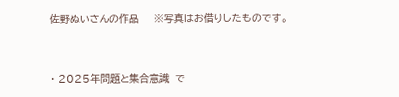佐野ぬいさんの作品     ※写真はお借りしたものです。



・ 2025年問題と集合意識  で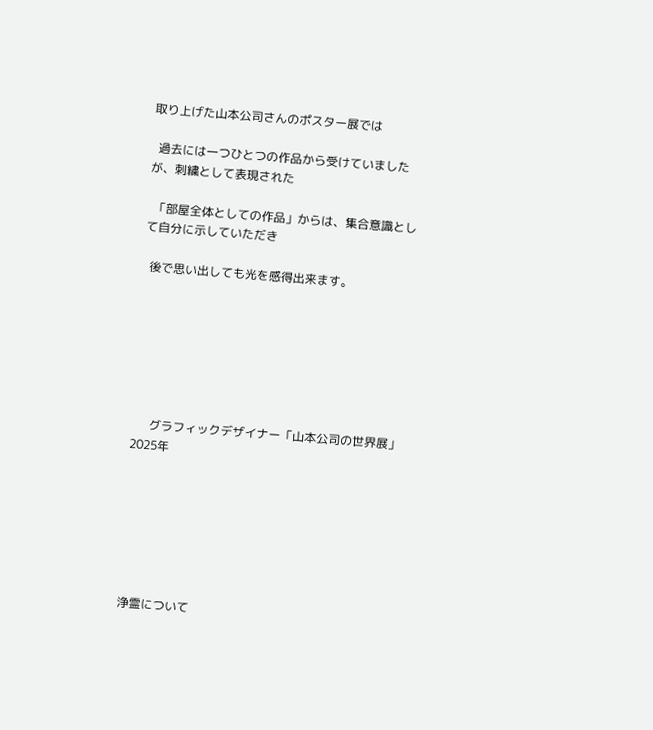取り上げた山本公司さんのポスター展では

  過去には一つひとつの作品から受けていましたが、刺繍として表現された

  「部屋全体としての作品」からは、集合意識として自分に示していただき

  後で思い出しても光を感得出来ます。







      グラフィックデザイナー「山本公司の世界展」 2025年







浄霊について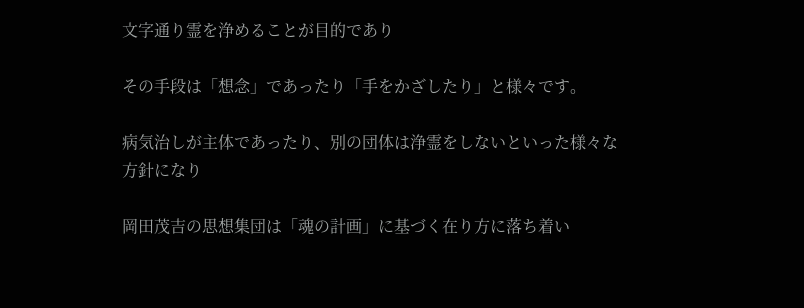文字通り霊を浄めることが目的であり

その手段は「想念」であったり「手をかざしたり」と様々です。

病気治しが主体であったり、別の団体は浄霊をしないといった様々な方針になり

岡田茂吉の思想集団は「魂の計画」に基づく在り方に落ち着い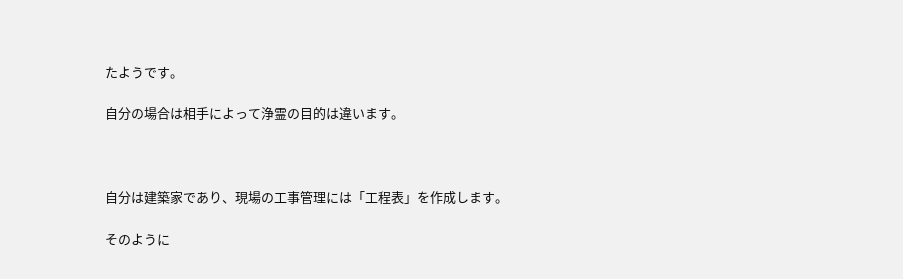たようです。

自分の場合は相手によって浄霊の目的は違います。



自分は建築家であり、現場の工事管理には「工程表」を作成します。

そのように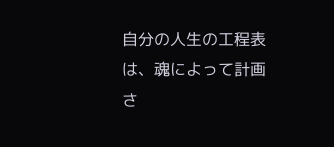自分の人生の工程表は、魂によって計画さ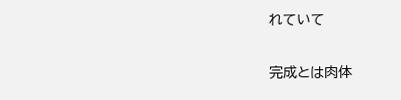れていて

完成とは肉体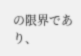の限界であり、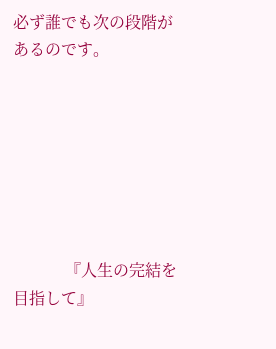必ず誰でも次の段階があるのです。







             『人生の完結を目指して』